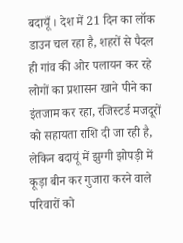बदायूँ । देश में 21 दिन का लॉक डाउन चल रहा है, शहरों से पैदल ही गांव की ओर पलायन कर रहे लोगों का प्रशासन खाने पीने का इंतजाम कर रहा, रजिस्टर्ड मजदूरों को सहायता राशि दी जा रही है, लेकिन बदायूं में झुग्गी झोपड़ी में कूड़ा बीन कर गुजारा करने वाले परिवारों को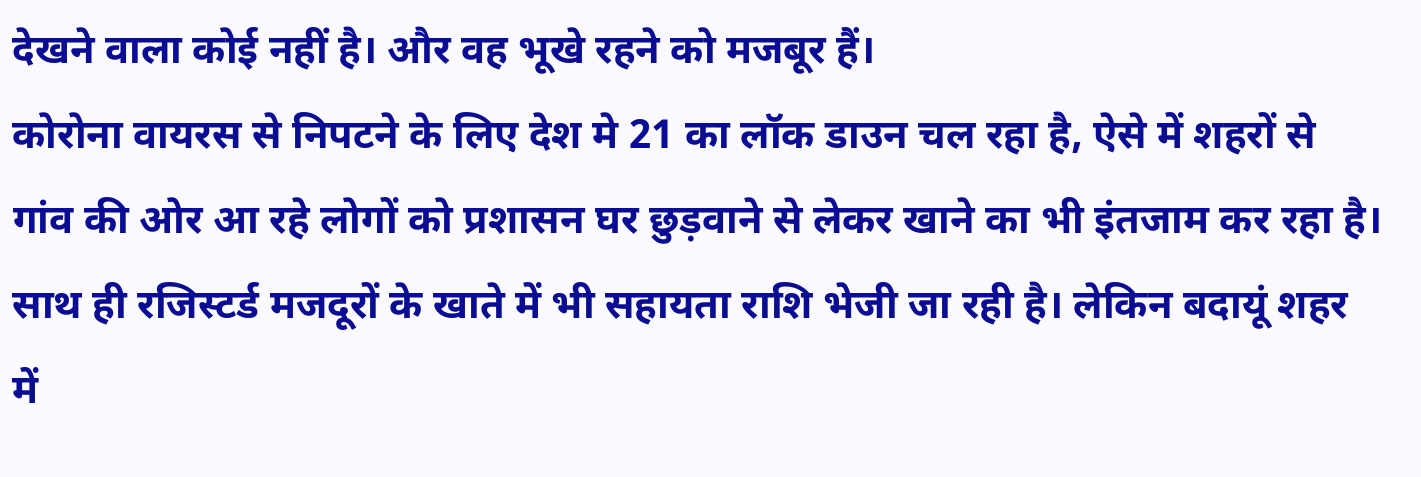देखने वाला कोई नहीं है। और वह भूखे रहने को मजबूर हैं।
कोरोना वायरस से निपटने के लिए देश मे 21 का लॉक डाउन चल रहा है, ऐसे में शहरों से गांव की ओर आ रहे लोगों को प्रशासन घर छुड़वाने से लेकर खाने का भी इंतजाम कर रहा है। साथ ही रजिस्टर्ड मजदूरों के खाते में भी सहायता राशि भेजी जा रही है। लेकिन बदायूं शहर में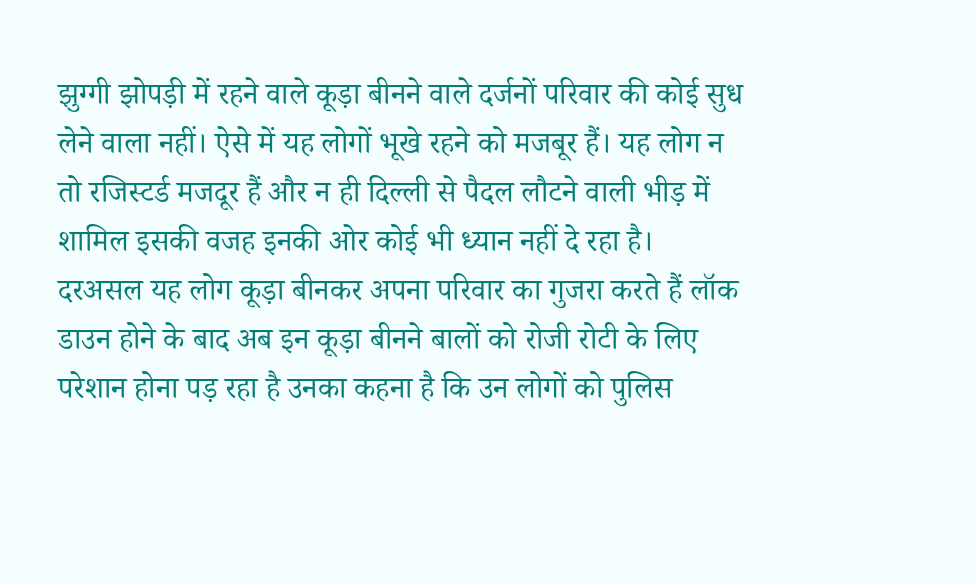झुग्गी झोपड़ी में रहने वाले कूड़ा बीनने वाले दर्जनों परिवार की कोई सुध लेने वाला नहीं। ऐसे में यह लोगों भूखे रहने को मजबूर हैं। यह लोग न तो रजिस्टर्ड मजदूर हैं और न ही दिल्ली से पैदल लौटने वाली भीड़ में शामिल इसकी वजह इनकी ओर कोई भी ध्यान नहीं दे रहा है।
दरअसल यह लोग कूड़ा बीनकर अपना परिवार का गुजरा करते हैं लॉक डाउन होने के बाद अब इन कूड़ा बीनने बालों को रोजी रोटी के लिए परेशान होना पड़ रहा है उनका कहना है कि उन लोगों को पुलिस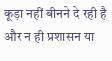कूड़ा नहीं बीनने दे रही है और न ही प्रशासन या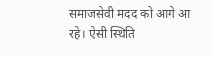समाजसेवी मदद को आगे आ रहे। ऐसी स्थिति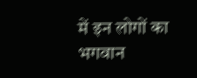में इन लोगों का भगवान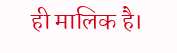ही मालिक है।